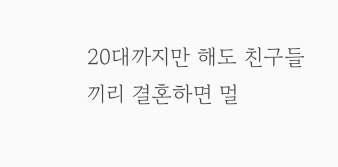20대까지만 해도 친구들끼리 결혼하면 멀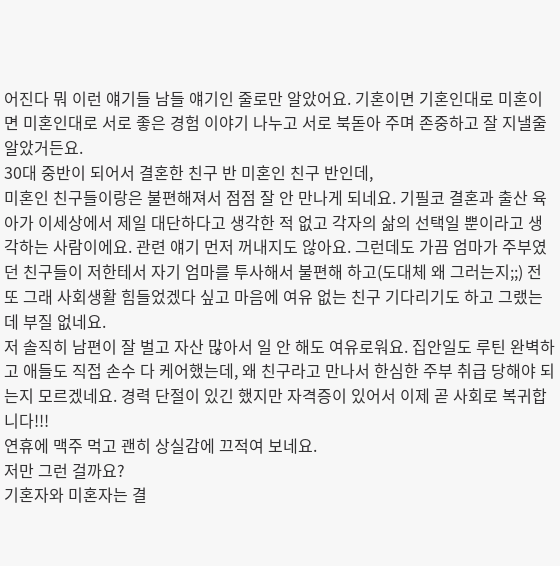어진다 뭐 이런 얘기들 남들 얘기인 줄로만 알았어요. 기혼이면 기혼인대로 미혼이면 미혼인대로 서로 좋은 경험 이야기 나누고 서로 북돋아 주며 존중하고 잘 지낼줄 알았거든요.
30대 중반이 되어서 결혼한 친구 반 미혼인 친구 반인데,
미혼인 친구들이랑은 불편해져서 점점 잘 안 만나게 되네요. 기필코 결혼과 출산 육아가 이세상에서 제일 대단하다고 생각한 적 없고 각자의 삶의 선택일 뿐이라고 생각하는 사람이에요. 관련 얘기 먼저 꺼내지도 않아요. 그런데도 가끔 엄마가 주부였던 친구들이 저한테서 자기 엄마를 투사해서 불편해 하고(도대체 왜 그러는지;;) 전 또 그래 사회생활 힘들었겠다 싶고 마음에 여유 없는 친구 기다리기도 하고 그랬는데 부질 없네요.
저 솔직히 남편이 잘 벌고 자산 많아서 일 안 해도 여유로워요. 집안일도 루틴 완벽하고 애들도 직접 손수 다 케어했는데, 왜 친구라고 만나서 한심한 주부 취급 당해야 되는지 모르겠네요. 경력 단절이 있긴 했지만 자격증이 있어서 이제 곧 사회로 복귀합니다!!!
연휴에 맥주 먹고 괜히 상실감에 끄적여 보네요.
저만 그런 걸까요?
기혼자와 미혼자는 결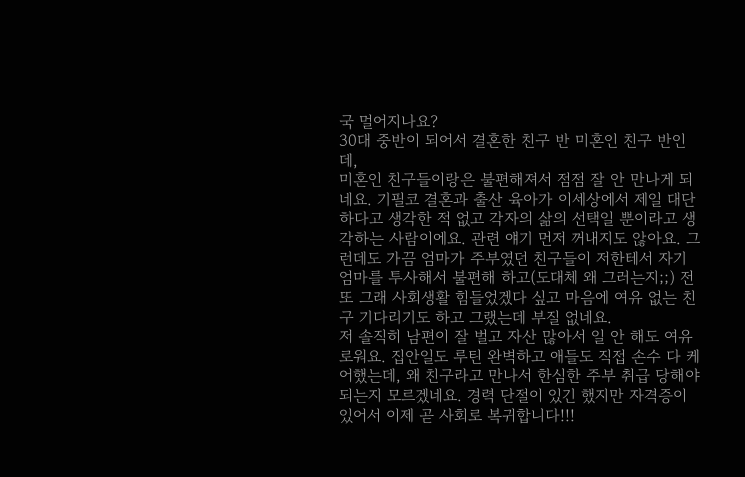국 멀어지나요?
30대 중반이 되어서 결혼한 친구 반 미혼인 친구 반인데,
미혼인 친구들이랑은 불편해져서 점점 잘 안 만나게 되네요. 기필코 결혼과 출산 육아가 이세상에서 제일 대단하다고 생각한 적 없고 각자의 삶의 선택일 뿐이라고 생각하는 사람이에요. 관련 얘기 먼저 꺼내지도 않아요. 그런데도 가끔 엄마가 주부였던 친구들이 저한테서 자기 엄마를 투사해서 불편해 하고(도대체 왜 그러는지;;) 전 또 그래 사회생활 힘들었겠다 싶고 마음에 여유 없는 친구 기다리기도 하고 그랬는데 부질 없네요.
저 솔직히 남편이 잘 벌고 자산 많아서 일 안 해도 여유로워요. 집안일도 루틴 완벽하고 애들도 직접 손수 다 케어했는데, 왜 친구라고 만나서 한심한 주부 취급 당해야 되는지 모르겠네요. 경력 단절이 있긴 했지만 자격증이 있어서 이제 곧 사회로 복귀합니다!!!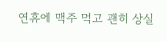연휴에 맥주 먹고 괜히 상실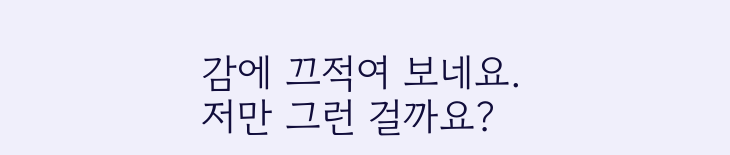감에 끄적여 보네요.
저만 그런 걸까요?